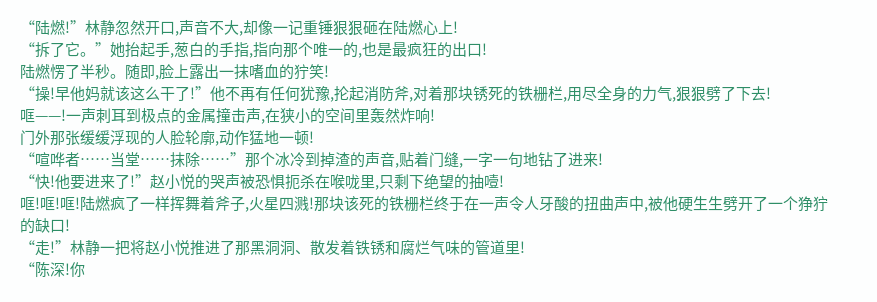“陆燃!”林静忽然开口,声音不大,却像一记重锤狠狠砸在陆燃心上!
“拆了它。”她抬起手,葱白的手指,指向那个唯一的,也是最疯狂的出口!
陆燃愣了半秒。随即,脸上露出一抹嗜血的狞笑!
“操!早他妈就该这么干了!”他不再有任何犹豫,抡起消防斧,对着那块锈死的铁栅栏,用尽全身的力气,狠狠劈了下去!
哐——!一声刺耳到极点的金属撞击声,在狭小的空间里轰然炸响!
门外那张缓缓浮现的人脸轮廓,动作猛地一顿!
“喧哗者……当堂……抹除……”那个冰冷到掉渣的声音,贴着门缝,一字一句地钻了进来!
“快!他要进来了!”赵小悦的哭声被恐惧扼杀在喉咙里,只剩下绝望的抽噎!
哐!哐!哐!陆燃疯了一样挥舞着斧子,火星四溅!那块该死的铁栅栏终于在一声令人牙酸的扭曲声中,被他硬生生劈开了一个狰狞的缺口!
“走!”林静一把将赵小悦推进了那黑洞洞、散发着铁锈和腐烂气味的管道里!
“陈深!你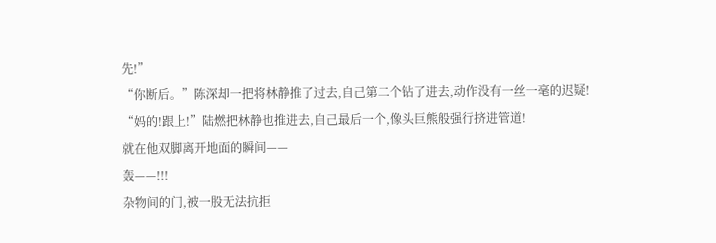先!”
“你断后。”陈深却一把将林静推了过去,自己第二个钻了进去,动作没有一丝一毫的迟疑!
“妈的!跟上!”陆燃把林静也推进去,自己最后一个,像头巨熊般强行挤进管道!
就在他双脚离开地面的瞬间——
轰——!!!
杂物间的门,被一股无法抗拒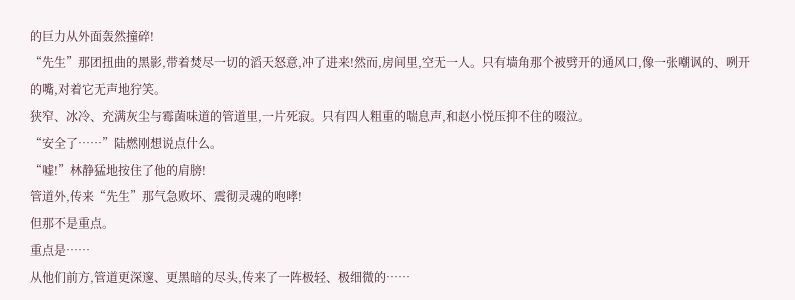的巨力从外面轰然撞碎!
“先生”那团扭曲的黑影,带着焚尽一切的滔天怒意,冲了进来!然而,房间里,空无一人。只有墙角那个被劈开的通风口,像一张嘲讽的、咧开的嘴,对着它无声地狞笑。
狭窄、冰冷、充满灰尘与霉菌味道的管道里,一片死寂。只有四人粗重的喘息声,和赵小悦压抑不住的啜泣。
“安全了……”陆燃刚想说点什么。
“嘘!”林静猛地按住了他的肩膀!
管道外,传来“先生”那气急败坏、震彻灵魂的咆哮!
但那不是重点。
重点是……
从他们前方,管道更深邃、更黑暗的尽头,传来了一阵极轻、极细微的……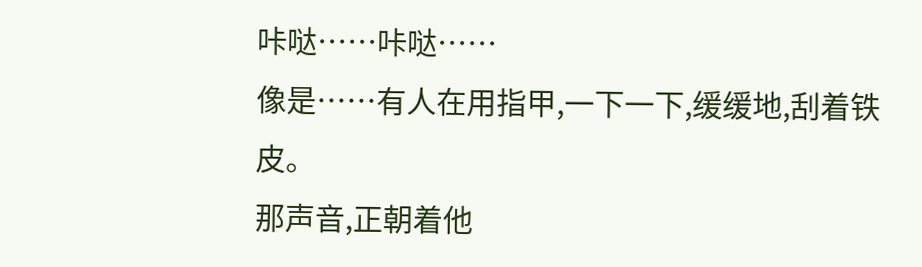咔哒……咔哒……
像是……有人在用指甲,一下一下,缓缓地,刮着铁皮。
那声音,正朝着他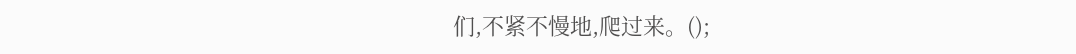们,不紧不慢地,爬过来。();